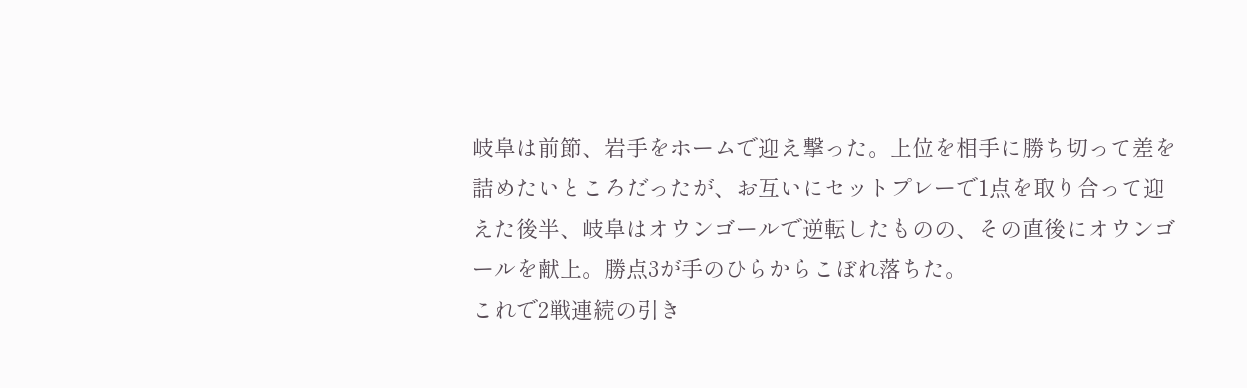岐阜は前節、岩手をホームで迎え撃った。上位を相手に勝ち切って差を詰めたいところだったが、お互いにセットプレーで1点を取り合って迎えた後半、岐阜はオウンゴールで逆転したものの、その直後にオウンゴールを献上。勝点3が手のひらからこぼれ落ちた。
これで2戦連続の引き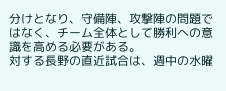分けとなり、守備陣、攻撃陣の問題ではなく、チーム全体として勝利への意識を高める必要がある。
対する長野の直近試合は、週中の水曜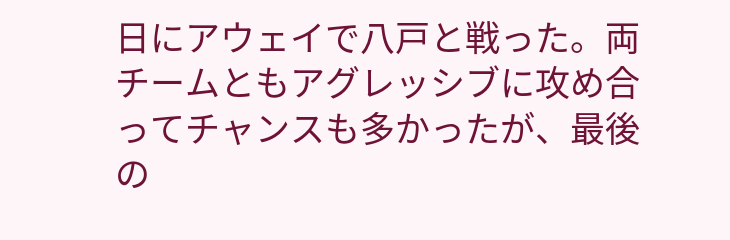日にアウェイで八戸と戦った。両チームともアグレッシブに攻め合ってチャンスも多かったが、最後の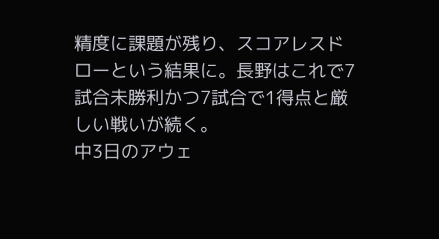精度に課題が残り、スコアレスドローという結果に。長野はこれで7試合未勝利かつ7試合で1得点と厳しい戦いが続く。
中3日のアウェ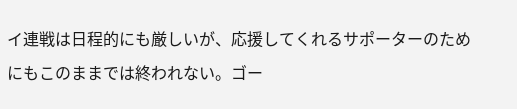イ連戦は日程的にも厳しいが、応援してくれるサポーターのためにもこのままでは終われない。ゴー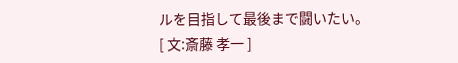ルを目指して最後まで闘いたい。
[ 文:斎藤 孝一 ]